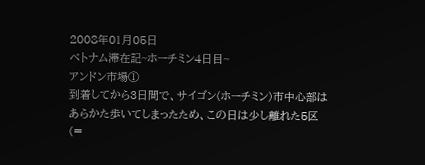2008年01月05日
ベトナム滞在記~ホーチミン4日目~
アンドン市場①
到着してから3日間で、サイゴン(ホーチミン)市中心部は
あらかた歩いてしまったため、この日は少し離れた5区
(=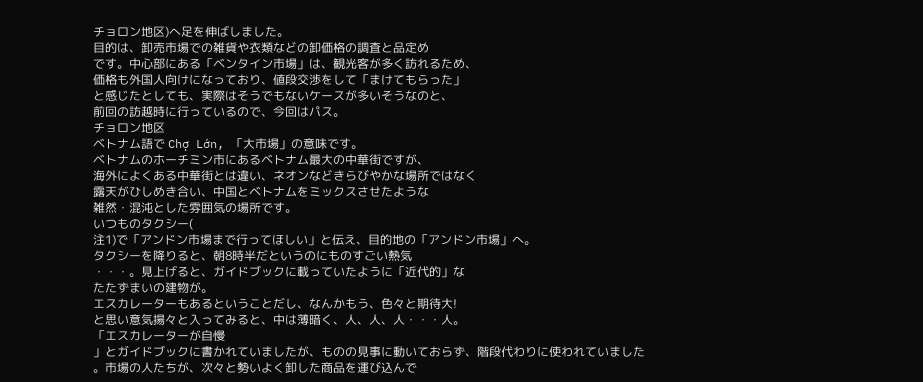チョロン地区)へ足を伸ばしました。
目的は、卸売市場での雑貨や衣類などの卸価格の調査と品定め
です。中心部にある「ベンタイン市場」は、観光客が多く訪れるため、
価格も外国人向けになっており、値段交渉をして「まけてもらった」
と感じたとしても、実際はそうでもないケースが多いそうなのと、
前回の訪越時に行っているので、今回はパス。
チョロン地区
ベトナム語で Chợ Lớn, 「大市場」の意味です。
ベトナムのホーチミン市にあるベトナム最大の中華街ですが、
海外によくある中華街とは違い、ネオンなどきらびやかな場所ではなく
露天がひしめき合い、中国とベトナムをミックスさせたような
雑然・混沌とした雰囲気の場所です。
いつものタクシー(
注1)で「アンドン市場まで行ってほしい」と伝え、目的地の「アンドン市場」へ。
タクシーを降りると、朝8時半だというのにものすごい熱気
・・・。見上げると、ガイドブックに載っていたように「近代的」な
たたずまいの建物が。
エスカレーターもあるということだし、なんかもう、色々と期待大!
と思い意気揚々と入ってみると、中は薄暗く、人、人、人・・・人。
「エスカレーターが自慢
」とガイドブックに書かれていましたが、ものの見事に動いておらず、階段代わりに使われていました
。市場の人たちが、次々と勢いよく卸した商品を運び込んで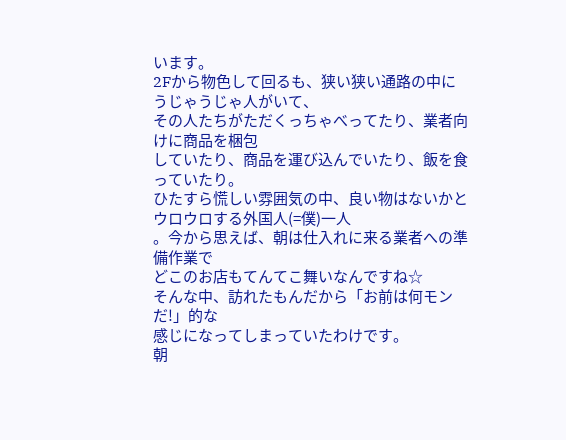います。
2Fから物色して回るも、狭い狭い通路の中にうじゃうじゃ人がいて、
その人たちがただくっちゃべってたり、業者向けに商品を梱包
していたり、商品を運び込んでいたり、飯を食っていたり。
ひたすら慌しい雰囲気の中、良い物はないかと
ウロウロする外国人(=僕)一人
。今から思えば、朝は仕入れに来る業者への準備作業で
どこのお店もてんてこ舞いなんですね☆
そんな中、訪れたもんだから「お前は何モンだ!」的な
感じになってしまっていたわけです。
朝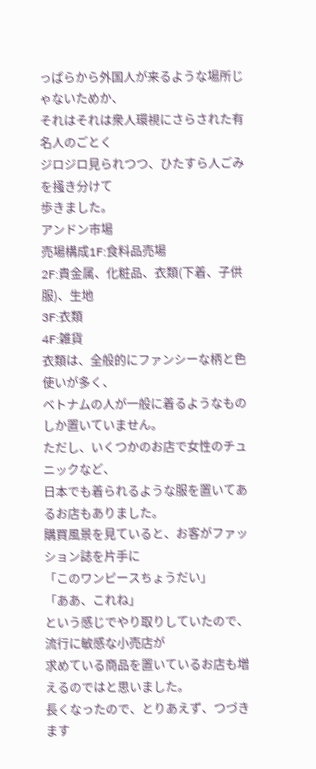っぱらから外国人が来るような場所じゃないためか、
それはそれは衆人環視にさらされた有名人のごとく
ジロジロ見られつつ、ひたすら人ごみを掻き分けて
歩きました。
アンドン市場
売場構成1F:食料品売場
2F:貴金属、化粧品、衣類(下着、子供服)、生地
3F:衣類
4F:雑貨
衣類は、全般的にファンシーな柄と色使いが多く、
ベトナムの人が一般に着るようなものしか置いていません。
ただし、いくつかのお店で女性のチュニックなど、
日本でも着られるような服を置いてあるお店もありました。
購買風景を見ていると、お客がファッション誌を片手に
「このワンピースちょうだい」
「ああ、これね」
という感じでやり取りしていたので、流行に敏感な小売店が
求めている商品を置いているお店も増えるのではと思いました。
長くなったので、とりあえず、つづきます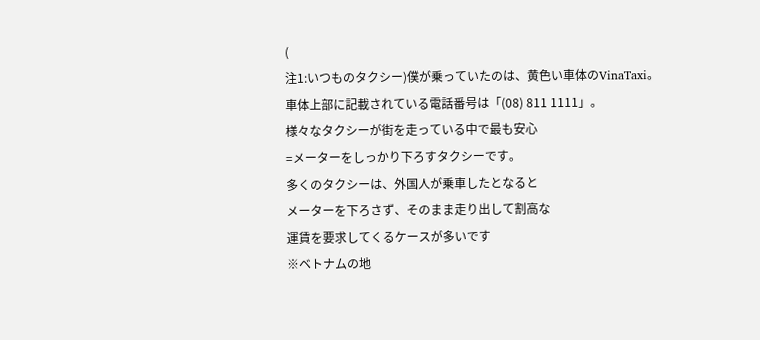(
注1:いつものタクシー)僕が乗っていたのは、黄色い車体のVinaTaxi。
車体上部に記載されている電話番号は「(08) 811 1111」。
様々なタクシーが街を走っている中で最も安心
=メーターをしっかり下ろすタクシーです。
多くのタクシーは、外国人が乗車したとなると
メーターを下ろさず、そのまま走り出して割高な
運賃を要求してくるケースが多いです
※ベトナムの地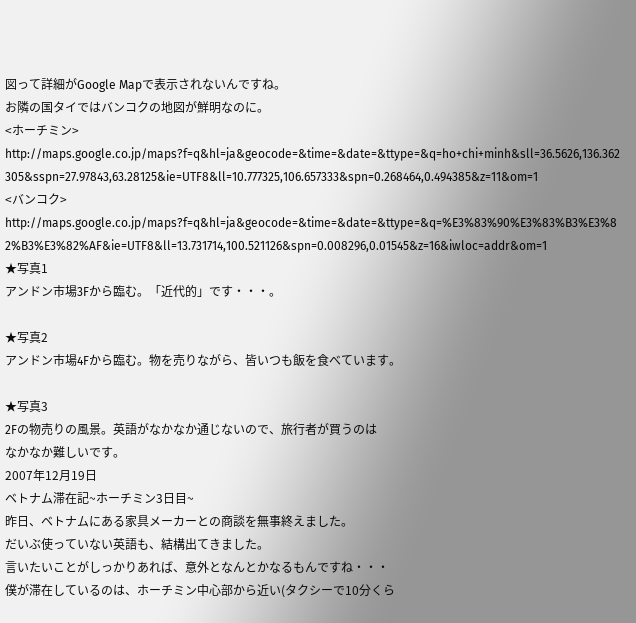図って詳細がGoogle Mapで表示されないんですね。
お隣の国タイではバンコクの地図が鮮明なのに。
<ホーチミン>
http://maps.google.co.jp/maps?f=q&hl=ja&geocode=&time=&date=&ttype=&q=ho+chi+minh&sll=36.5626,136.362305&sspn=27.97843,63.28125&ie=UTF8&ll=10.777325,106.657333&spn=0.268464,0.494385&z=11&om=1
<バンコク>
http://maps.google.co.jp/maps?f=q&hl=ja&geocode=&time=&date=&ttype=&q=%E3%83%90%E3%83%B3%E3%82%B3%E3%82%AF&ie=UTF8&ll=13.731714,100.521126&spn=0.008296,0.01545&z=16&iwloc=addr&om=1
★写真1
アンドン市場3Fから臨む。「近代的」です・・・。

★写真2
アンドン市場4Fから臨む。物を売りながら、皆いつも飯を食べています。

★写真3
2Fの物売りの風景。英語がなかなか通じないので、旅行者が買うのは
なかなか難しいです。
2007年12月19日
ベトナム滞在記~ホーチミン3日目~
昨日、ベトナムにある家具メーカーとの商談を無事終えました。
だいぶ使っていない英語も、結構出てきました。
言いたいことがしっかりあれば、意外となんとかなるもんですね・・・
僕が滞在しているのは、ホーチミン中心部から近い(タクシーで10分くら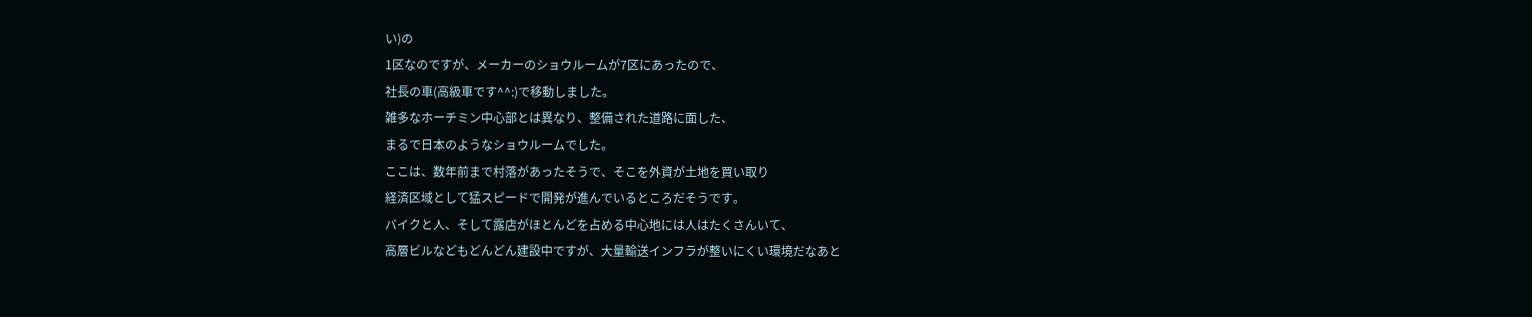い)の
1区なのですが、メーカーのショウルームが7区にあったので、
社長の車(高級車です^^:)で移動しました。
雑多なホーチミン中心部とは異なり、整備された道路に面した、
まるで日本のようなショウルームでした。
ここは、数年前まで村落があったそうで、そこを外資が土地を買い取り
経済区域として猛スピードで開発が進んでいるところだそうです。
バイクと人、そして露店がほとんどを占める中心地には人はたくさんいて、
高層ビルなどもどんどん建設中ですが、大量輸送インフラが整いにくい環境だなあと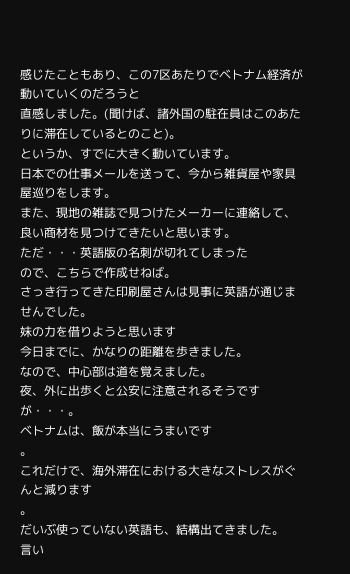感じたこともあり、この7区あたりでベトナム経済が動いていくのだろうと
直感しました。(聞けば、諸外国の駐在員はこのあたりに滞在しているとのこと)。
というか、すでに大きく動いています。
日本での仕事メールを送って、今から雑貨屋や家具屋巡りをします。
また、現地の雑誌で見つけたメーカーに連絡して、
良い商材を見つけてきたいと思います。
ただ・・・英語版の名刺が切れてしまった
ので、こちらで作成せねば。
さっき行ってきた印刷屋さんは見事に英語が通じませんでした。
妹の力を借りようと思います
今日までに、かなりの距離を歩きました。
なので、中心部は道を覚えました。
夜、外に出歩くと公安に注意されるそうですが・・・。
ベトナムは、飯が本当にうまいです
。
これだけで、海外滞在における大きなストレスがぐんと減ります
。
だいぶ使っていない英語も、結構出てきました。
言い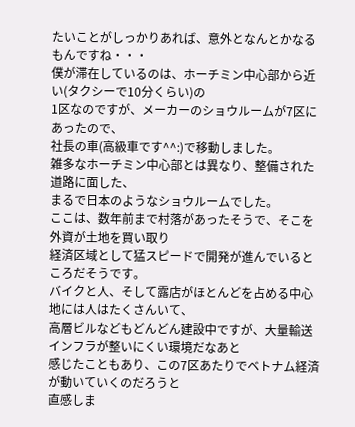たいことがしっかりあれば、意外となんとかなるもんですね・・・
僕が滞在しているのは、ホーチミン中心部から近い(タクシーで10分くらい)の
1区なのですが、メーカーのショウルームが7区にあったので、
社長の車(高級車です^^:)で移動しました。
雑多なホーチミン中心部とは異なり、整備された道路に面した、
まるで日本のようなショウルームでした。
ここは、数年前まで村落があったそうで、そこを外資が土地を買い取り
経済区域として猛スピードで開発が進んでいるところだそうです。
バイクと人、そして露店がほとんどを占める中心地には人はたくさんいて、
高層ビルなどもどんどん建設中ですが、大量輸送インフラが整いにくい環境だなあと
感じたこともあり、この7区あたりでベトナム経済が動いていくのだろうと
直感しま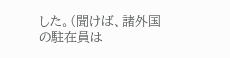した。(聞けば、諸外国の駐在員は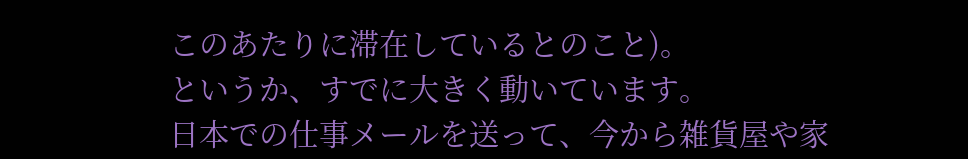このあたりに滞在しているとのこと)。
というか、すでに大きく動いています。
日本での仕事メールを送って、今から雑貨屋や家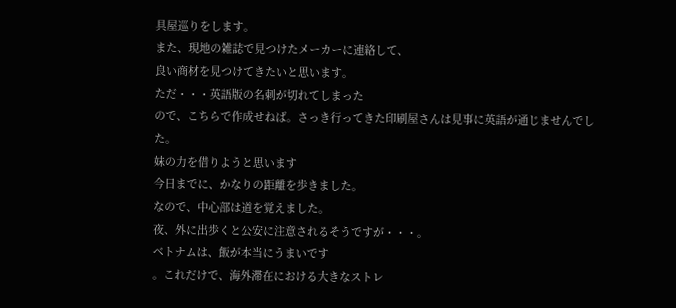具屋巡りをします。
また、現地の雑誌で見つけたメーカーに連絡して、
良い商材を見つけてきたいと思います。
ただ・・・英語版の名刺が切れてしまった
ので、こちらで作成せねば。さっき行ってきた印刷屋さんは見事に英語が通じませんでした。
妹の力を借りようと思います
今日までに、かなりの距離を歩きました。
なので、中心部は道を覚えました。
夜、外に出歩くと公安に注意されるそうですが・・・。
ベトナムは、飯が本当にうまいです
。これだけで、海外滞在における大きなストレ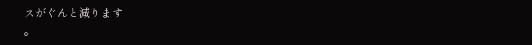スがぐんと減ります
。